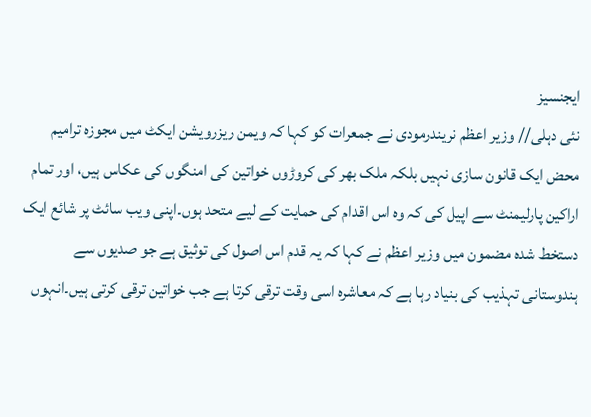ایجنسیز
نئی دہلی// وزیر اعظم نریندرمودی نے جمعرات کو کہا کہ ویمن ریزرویشن ایکٹ میں مجوزہ ترامیم محض ایک قانون سازی نہیں بلکہ ملک بھر کی کروڑوں خواتین کی امنگوں کی عکاس ہیں، اور تمام اراکین پارلیمنٹ سے اپیل کی کہ وہ اس اقدام کی حمایت کے لیے متحد ہوں۔اپنی ویب سائٹ پر شائع ایک دستخط شدہ مضمون میں وزیر اعظم نے کہا کہ یہ قدم اس اصول کی توثیق ہے جو صدیوں سے ہندوستانی تہذیب کی بنیاد رہا ہے کہ معاشرہ اسی وقت ترقی کرتا ہے جب خواتین ترقی کرتی ہیں۔انہوں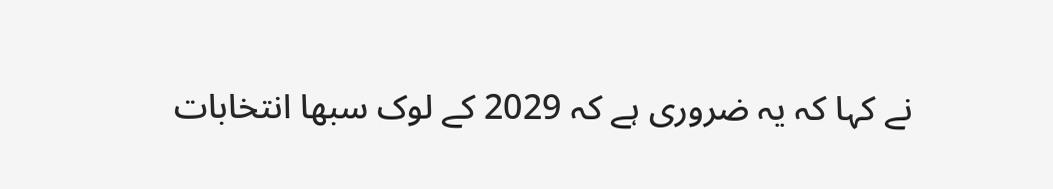نے کہا کہ یہ ضروری ہے کہ 2029 کے لوک سبھا انتخابات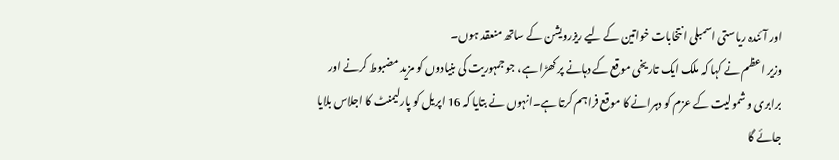اور آئندہ ریاستی اسمبلی انتخابات خواتین کے لیے ریزرویشن کے ساتھ منعقد ہوں۔
وزیر اعظم نے کہا کہ ملک ایک تاریخی موقع کے دہانے پر کھڑا ہے، جو جمہوریت کی بنیادوں کو مزید مضبوط کرنے اور برابری و شمولیت کے عزم کو دہرانے کا موقع فراہم کرتا ہے۔انہوں نے بتایا کہ 16 اپریل کو پارلیمنٹ کا اجلاس بلایا جائے گا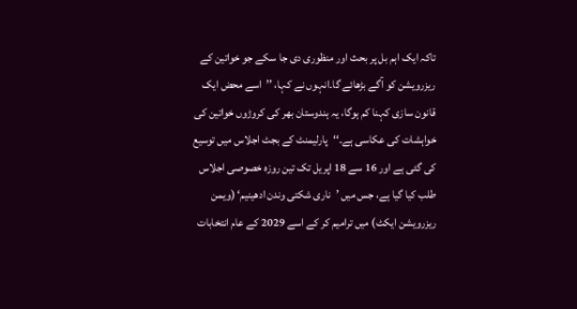تاکہ ایک اہم بل پر بحث اور منظوری دی جا سکے جو خواتین کے ریزرویشن کو آگے بڑھائے گا۔انہوں نے کہا، ’’اسے محض ایک قانون سازی کہنا کم ہوگا، یہ ہندوستان بھر کی کروڑوں خواتین کی خواہشات کی عکاسی ہے۔‘‘پارلیمنٹ کے بجٹ اجلاس میں توسیع کی گئی ہے اور 16 سے 18 اپریل تک تین روزہ خصوصی اجلاس طلب کیا گیا ہے، جس میں ’ناری شکتی وندن ادھینیم‘ (ویمن ریزرویشن ایکٹ) میں ترامیم کر کے اسے 2029 کے عام انتخابات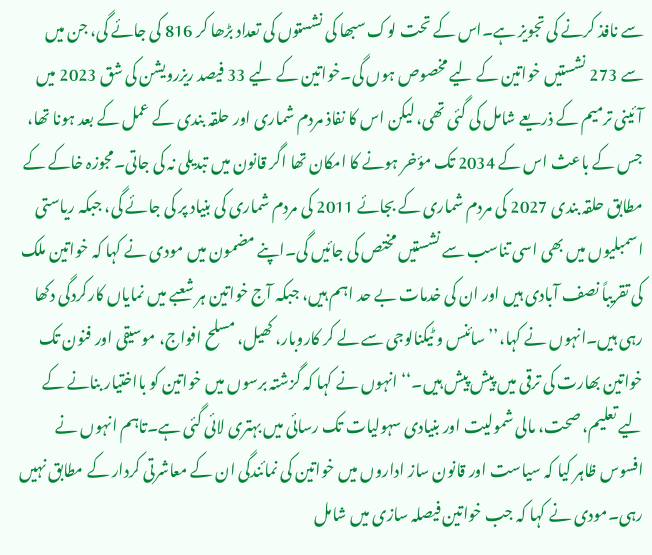سے نافذ کرنے کی تجویز ہے۔اس کے تحت لوک سبھا کی نشستوں کی تعداد بڑھا کر 816 کی جائے گی، جن میں سے 273 نشستیں خواتین کے لیے مخصوص ہوں گی۔خواتین کے لیے 33 فیصد ریزرویشن کی شق 2023 میں آئینی ترمیم کے ذریعے شامل کی گئی تھی، لیکن اس کا نفاذ مردم شماری اور حلقہ بندی کے عمل کے بعد ہونا تھا، جس کے باعث اس کے 2034 تک مؤخر ہونے کا امکان تھا اگر قانون میں تبدیلی نہ کی جاتی۔مجوزہ خاکے کے مطابق حلقہ بندی 2027 کی مردم شماری کے بجائے 2011 کی مردم شماری کی بنیاد پر کی جائے گی، جبکہ ریاستی اسمبلیوں میں بھی اسی تناسب سے نشستیں مختص کی جائیں گی۔اپنے مضمون میں مودی نے کہا کہ خواتین ملک کی تقریباً نصف آبادی ہیں اور ان کی خدمات بے حد اہم ہیں، جبکہ آج خواتین ہر شعبے میں نمایاں کارکردگی دکھا رہی ہیں۔انہوں نے کہا،’’سائنس و ٹیکنالوجی سے لے کر کاروبار، کھیل، مسلح افواج، موسیقی اور فنون تک خواتین بھارت کی ترقی میں پیش پیش ہیں۔‘‘انہوں نے کہا کہ گزشتہ برسوں میں خواتین کو بااختیار بنانے کے لیے تعلیم، صحت، مالی شمولیت اور بنیادی سہولیات تک رسائی میں بہتری لائی گئی ہے۔تاہم انہوں نے افسوس ظاہر کیا کہ سیاست اور قانون ساز اداروں میں خواتین کی نمائندگی ان کے معاشرتی کردار کے مطابق نہیں رہی۔مودی نے کہا کہ جب خواتین فیصلہ سازی میں شامل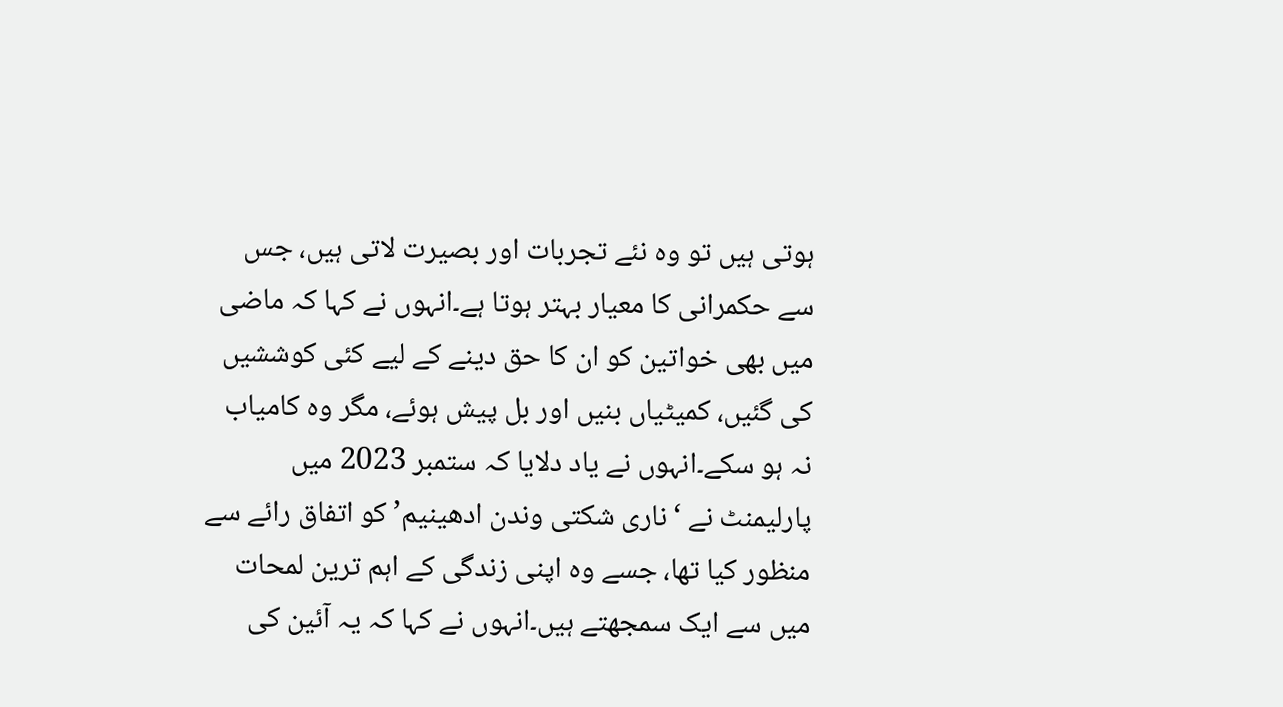ہوتی ہیں تو وہ نئے تجربات اور بصیرت لاتی ہیں، جس سے حکمرانی کا معیار بہتر ہوتا ہے۔انہوں نے کہا کہ ماضی میں بھی خواتین کو ان کا حق دینے کے لیے کئی کوششیں کی گئیں، کمیٹیاں بنیں اور بل پیش ہوئے، مگر وہ کامیاب نہ ہو سکے۔انہوں نے یاد دلایا کہ ستمبر 2023 میں پارلیمنٹ نے ‘ناری شکتی وندن ادھینیم’ کو اتفاق رائے سے منظور کیا تھا، جسے وہ اپنی زندگی کے اہم ترین لمحات میں سے ایک سمجھتے ہیں۔انہوں نے کہا کہ یہ آئین کی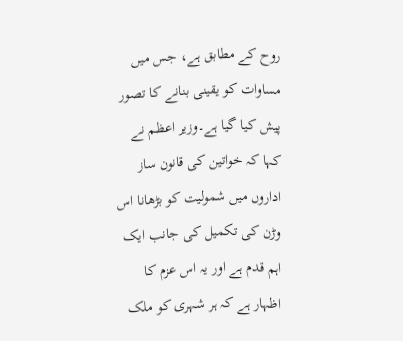روح کے مطابق ہے، جس میں مساوات کو یقینی بنانے کا تصور پیش کیا گیا ہے۔وزیر اعظم نے کہا کہ خواتین کی قانون ساز اداروں میں شمولیت کو بڑھانا اس وڑن کی تکمیل کی جانب ایک اہم قدم ہے اور یہ اس عزم کا اظہار ہے کہ ہر شہری کو ملک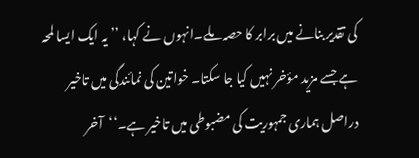کی تقدیر بنانے میں برابر کا حصہ ملے۔انہوں نے کہا، ’’یہ ایک ایسا لمحہ ہے جسے مزید مؤخر نہیں کیا جا سکتا۔ خواتین کی نمائندگی میں تاخیر دراصل ہماری جمہوریت کی مضبوطی میں تاخیر ہے۔‘‘آخر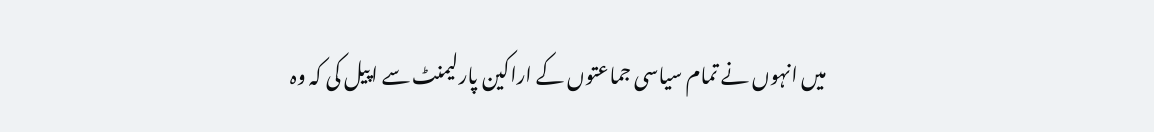میں انہوں نے تمام سیاسی جماعتوں کے اراکین پارلیمنٹ سے اپیل کی کہ وہ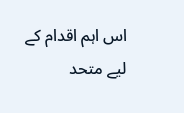اس اہم اقدام کے لیے متحد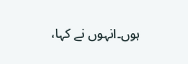ہوں۔انہوں نے کہا،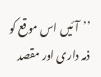’’آئیں اس موقع کو ذمہ داری اور مقصد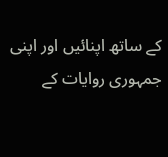کے ساتھ اپنائیں اور اپنی جمہوری روایات کے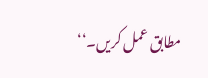مطابق عمل کریں۔‘‘